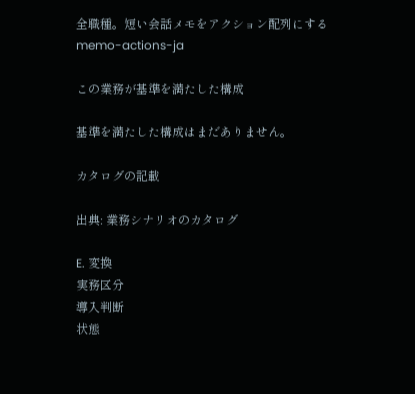全職種。短い会話メモをアクション配列にする
memo-actions-ja

この業務が基準を満たした構成

基準を満たした構成はまだありません。

カタログの記載

出典: 業務シナリオのカタログ

E. 変換
実務区分
導入判断
状態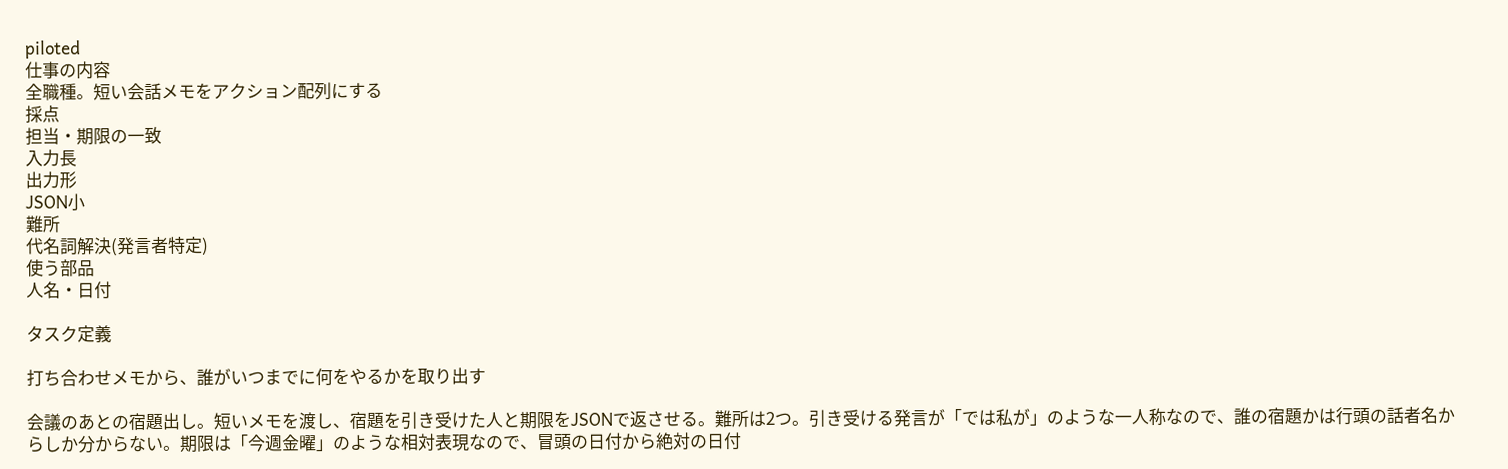piloted
仕事の内容
全職種。短い会話メモをアクション配列にする
採点
担当・期限の一致
入力長
出力形
JSON小
難所
代名詞解決(発言者特定)
使う部品
人名・日付

タスク定義

打ち合わせメモから、誰がいつまでに何をやるかを取り出す

会議のあとの宿題出し。短いメモを渡し、宿題を引き受けた人と期限をJSONで返させる。難所は2つ。引き受ける発言が「では私が」のような一人称なので、誰の宿題かは行頭の話者名からしか分からない。期限は「今週金曜」のような相対表現なので、冒頭の日付から絶対の日付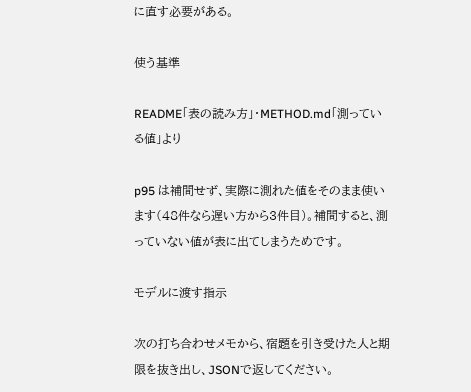に直す必要がある。

使う基準

README「表の読み方」・METHOD.md「測っている値」より

p95 は補間せず、実際に測れた値をそのまま使います(48件なら遅い方から3件目)。補間すると、測っていない値が表に出てしまうためです。

モデルに渡す指示

次の打ち合わせメモから、宿題を引き受けた人と期限を抜き出し、JSONで返してください。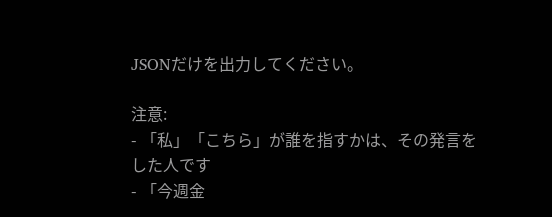JSONだけを出力してください。

注意:
- 「私」「こちら」が誰を指すかは、その発言をした人です
- 「今週金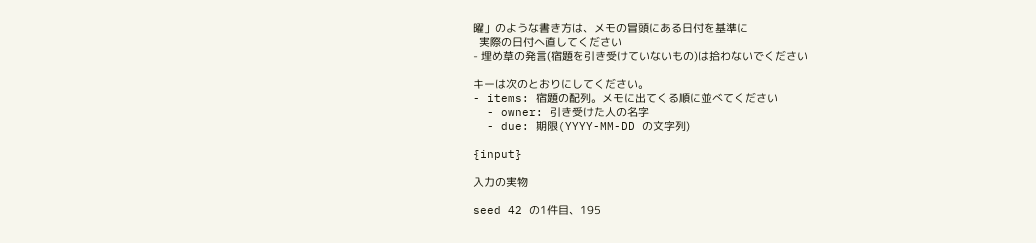曜」のような書き方は、メモの冒頭にある日付を基準に
  実際の日付へ直してください
- 埋め草の発言(宿題を引き受けていないもの)は拾わないでください

キーは次のとおりにしてください。
- items: 宿題の配列。メモに出てくる順に並べてください
  - owner: 引き受けた人の名字
  - due: 期限(YYYY-MM-DD の文字列)

{input}

入力の実物

seed 42 の1件目、195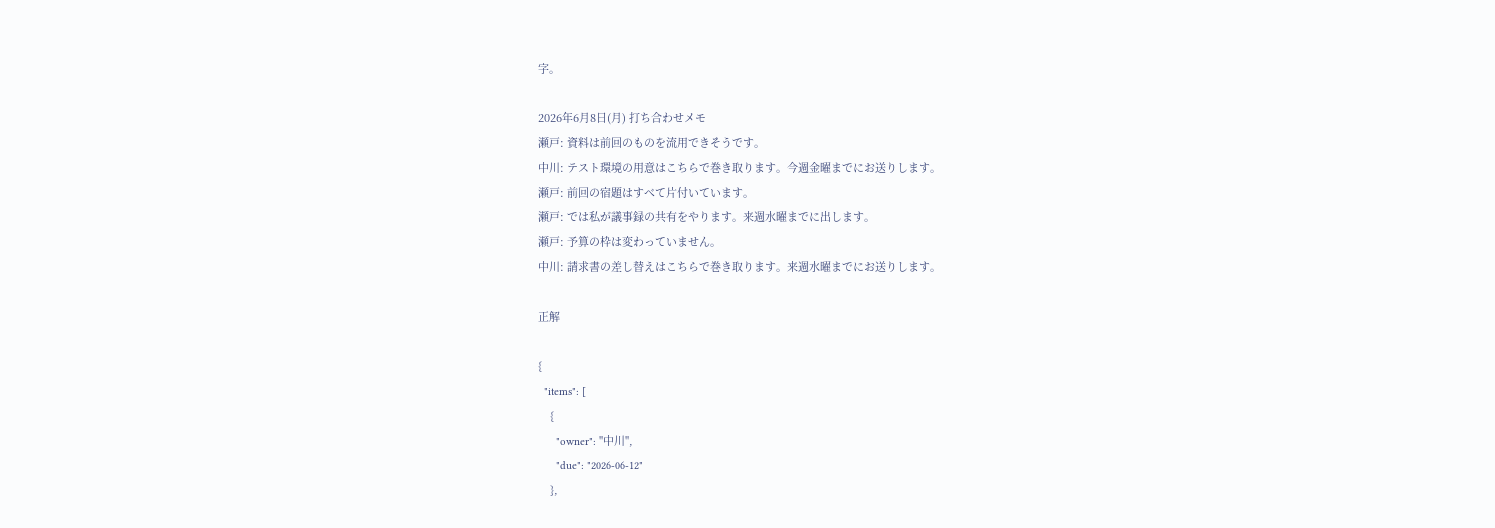字。

2026年6月8日(月) 打ち合わせメモ
瀬戸: 資料は前回のものを流用できそうです。
中川: テスト環境の用意はこちらで巻き取ります。今週金曜までにお送りします。
瀬戸: 前回の宿題はすべて片付いています。
瀬戸: では私が議事録の共有をやります。来週水曜までに出します。
瀬戸: 予算の枠は変わっていません。
中川: 請求書の差し替えはこちらで巻き取ります。来週水曜までにお送りします。

正解

{
  "items": [
    {
      "owner": "中川",
      "due": "2026-06-12"
    },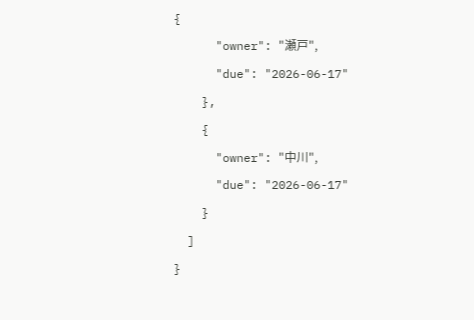{
      "owner": "瀬戸",
      "due": "2026-06-17"
    },
    {
      "owner": "中川",
      "due": "2026-06-17"
    }
  ]
}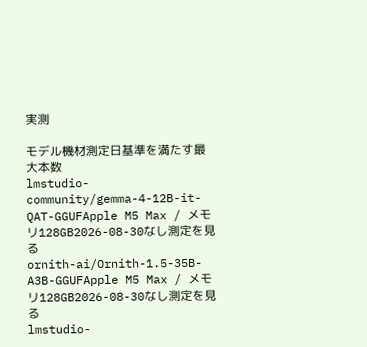実測

モデル機材測定日基準を満たす最大本数
lmstudio-community/gemma-4-12B-it-QAT-GGUFApple M5 Max / メモリ128GB2026-08-30なし測定を見る
ornith-ai/Ornith-1.5-35B-A3B-GGUFApple M5 Max / メモリ128GB2026-08-30なし測定を見る
lmstudio-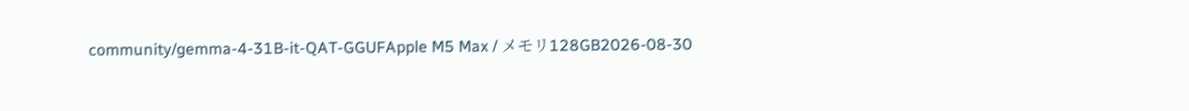community/gemma-4-31B-it-QAT-GGUFApple M5 Max / メモリ128GB2026-08-30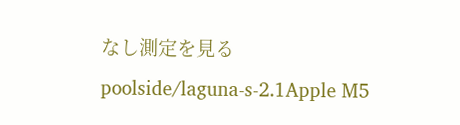なし測定を見る
poolside/laguna-s-2.1Apple M5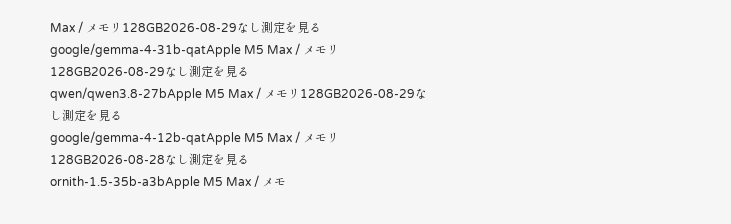Max / メモリ128GB2026-08-29なし測定を見る
google/gemma-4-31b-qatApple M5 Max / メモリ128GB2026-08-29なし測定を見る
qwen/qwen3.8-27bApple M5 Max / メモリ128GB2026-08-29なし測定を見る
google/gemma-4-12b-qatApple M5 Max / メモリ128GB2026-08-28なし測定を見る
ornith-1.5-35b-a3bApple M5 Max / メモ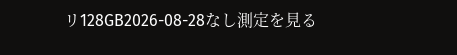リ128GB2026-08-28なし測定を見る